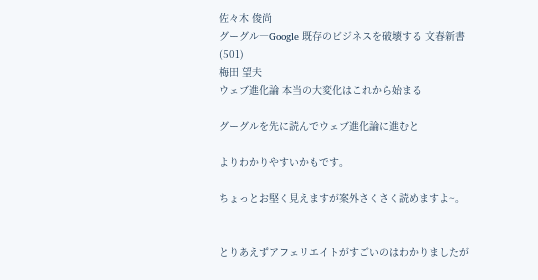佐々木 俊尚
グーグル―Google 既存のビジネスを破壊する 文春新書 (501)
梅田 望夫
ウェブ進化論 本当の大変化はこれから始まる

グーグルを先に読んでウェブ進化論に進むと

よりわかりやすいかもです。

ちょっとお堅く見えますが案外さくさく読めますよ~。


とりあえずアフェリエイトがすごいのはわかりましたが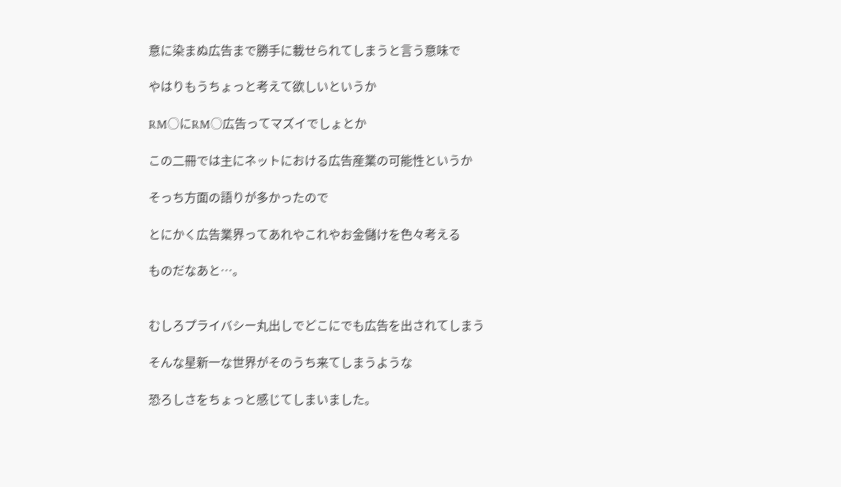意に染まぬ広告まで勝手に載せられてしまうと言う意味で

やはりもうちょっと考えて欲しいというか

RM○にRM○広告ってマズイでしょとか

この二冊では主にネットにおける広告産業の可能性というか

そっち方面の語りが多かったので

とにかく広告業界ってあれやこれやお金儲けを色々考える

ものだなあと…。


むしろプライバシー丸出しでどこにでも広告を出されてしまう

そんな星新一な世界がそのうち来てしまうような

恐ろしさをちょっと感じてしまいました。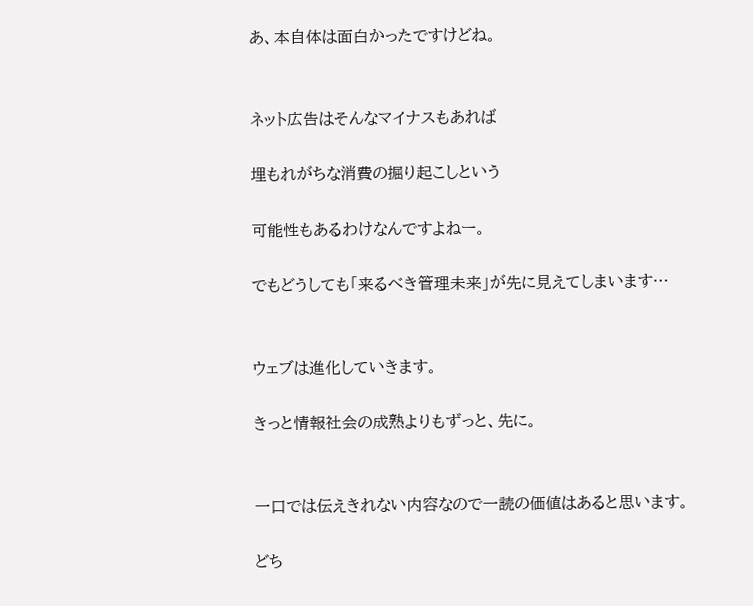あ、本自体は面白かったですけどね。


ネット広告はそんなマイナスもあれば

埋もれがちな消費の掘り起こしという

可能性もあるわけなんですよねー。

でもどうしても「来るべき管理未来」が先に見えてしまいます…


ウェブは進化していきます。

きっと情報社会の成熟よりもずっと、先に。


一口では伝えきれない内容なので一読の価値はあると思います。

どち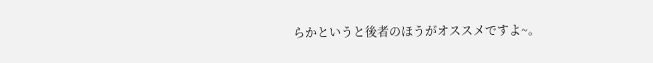らかというと後者のほうがオススメですよ~。